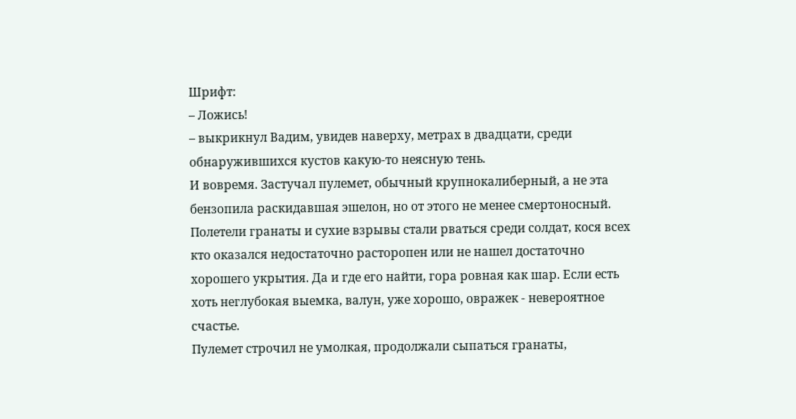Шрифт:
– Ложись!
– выкрикнул Вадим, увидев наверху, метрах в двадцати, среди обнаружившихся кустов какую-то неясную тень.
И вовремя. Застучал пулемет, обычный крупнокалиберный, а не эта бензопила раскидавшая эшелон, но от этого не менее смертоносный. Полетели гранаты и сухие взрывы стали рваться среди солдат, кося всех кто оказался недостаточно расторопен или не нашел достаточно хорошего укрытия. Да и где его найти, гора ровная как шар. Если есть хоть неглубокая выемка, валун, уже хорошо, овражек - невероятное счастье.
Пулемет строчил не умолкая, продолжали сыпаться гранаты,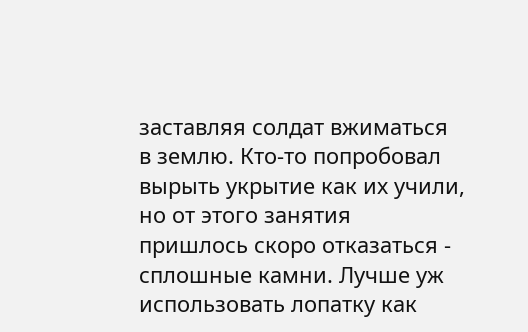заставляя солдат вжиматься в землю. Кто-то попробовал вырыть укрытие как их учили, но от этого занятия пришлось скоро отказаться - сплошные камни. Лучше уж использовать лопатку как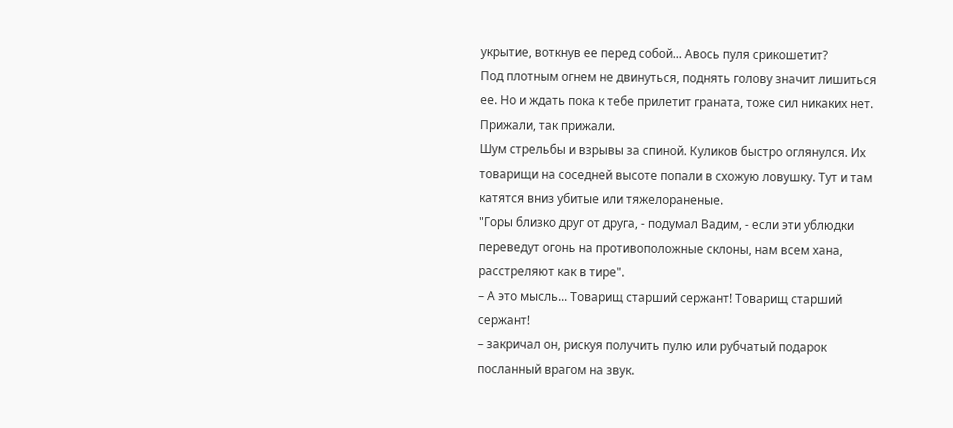укрытие, воткнув ее перед собой... Авось пуля срикошетит?
Под плотным огнем не двинуться, поднять голову значит лишиться ее. Но и ждать пока к тебе прилетит граната, тоже сил никаких нет.
Прижали, так прижали.
Шум стрельбы и взрывы за спиной. Куликов быстро оглянулся. Их товарищи на соседней высоте попали в схожую ловушку. Тут и там катятся вниз убитые или тяжелораненые.
"Горы близко друг от друга, - подумал Вадим, - если эти ублюдки переведут огонь на противоположные склоны, нам всем хана, расстреляют как в тире".
– А это мысль... Товарищ старший сержант! Товарищ старший сержант!
– закричал он, рискуя получить пулю или рубчатый подарок посланный врагом на звук.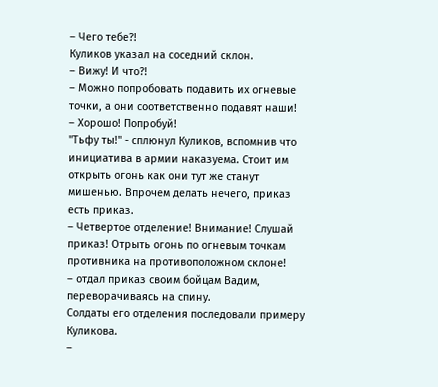– Чего тебе?!
Куликов указал на соседний склон.
– Вижу! И что?!
– Можно попробовать подавить их огневые точки, а они соответственно подавят наши!
– Хорошо! Попробуй!
"Тьфу ты!" - сплюнул Куликов, вспомнив что инициатива в армии наказуема. Стоит им открыть огонь как они тут же станут мишенью. Впрочем делать нечего, приказ есть приказ.
– Четвертое отделение! Внимание! Слушай приказ! Отрыть огонь по огневым точкам противника на противоположном склоне!
– отдал приказ своим бойцам Вадим, переворачиваясь на спину.
Солдаты его отделения последовали примеру Куликова.
–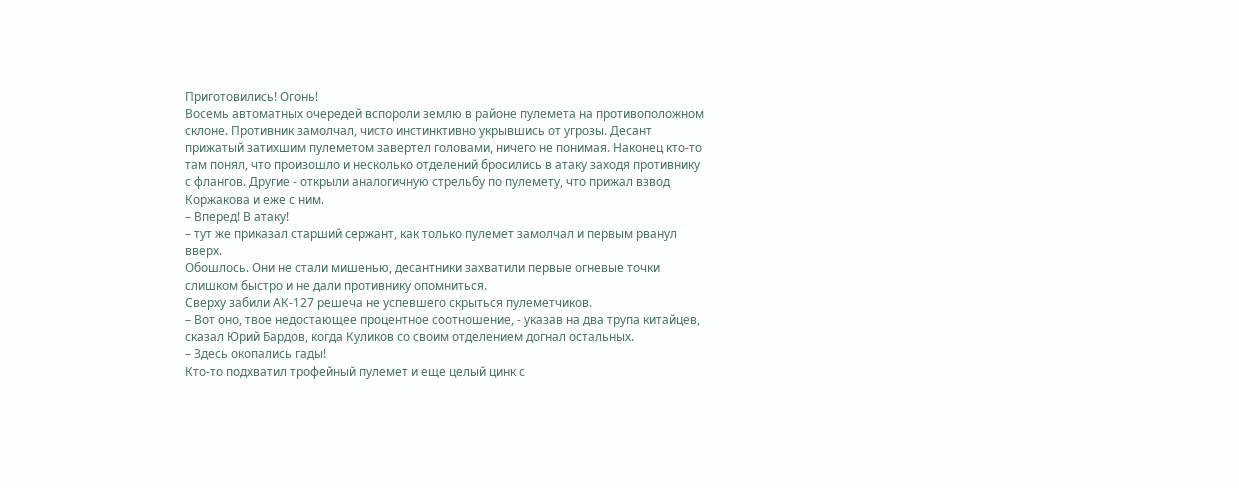Приготовились! Огонь!
Восемь автоматных очередей вспороли землю в районе пулемета на противоположном склоне. Противник замолчал, чисто инстинктивно укрывшись от угрозы. Десант прижатый затихшим пулеметом завертел головами, ничего не понимая. Наконец кто-то там понял, что произошло и несколько отделений бросились в атаку заходя противнику с флангов. Другие - открыли аналогичную стрельбу по пулемету, что прижал взвод Коржакова и еже с ним.
– Вперед! В атаку!
– тут же приказал старший сержант, как только пулемет замолчал и первым рванул вверх.
Обошлось. Они не стали мишенью, десантники захватили первые огневые точки слишком быстро и не дали противнику опомниться.
Сверху забили АК-127 решеча не успевшего скрыться пулеметчиков.
– Вот оно, твое недостающее процентное соотношение, - указав на два трупа китайцев, сказал Юрий Бардов, когда Куликов со своим отделением догнал остальных.
– Здесь окопались гады!
Кто-то подхватил трофейный пулемет и еще целый цинк с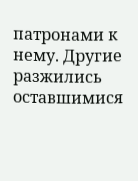патронами к нему. Другие разжились оставшимися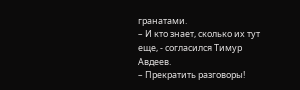гранатами.
– И кто знает, сколько их тут еще, - согласился Тимур Авдеев.
– Прекратить разговоры!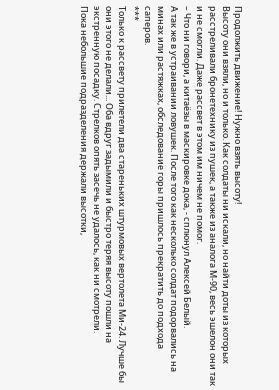Продолжить движение! Нужно взять высоту!
Высоту они взяли, но и только. Как солдаты ни искали, но найти доты из которых расстреливали бронетехнику из пушек, а также из аналога М-90, весь эшелон они так и не смогли. Даже рассвет в этом им ничем не помог.
– Что ни говори, а китаёзы в маскировке дока, - сплюнул Алексей Белый.
А так же в устраивании ловушек. После того как несколько солдат подорвались на минах или растяжках, обследование горы пришлось прекратить до подхода саперов.
***
Только к рассвету прилетели два стареньких штурмовых вертолета Ми-24. Лучше бы они этого не делали... Оба вдруг задымили и быстро теряя высоту пошли на экстренную посадку. Стрелков опять засечь не удалось, как ни смотрели.
Пока небольшие подразделения держали высотки,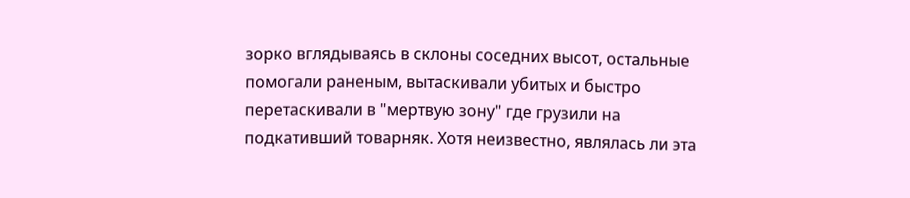зорко вглядываясь в склоны соседних высот, остальные помогали раненым, вытаскивали убитых и быстро перетаскивали в "мертвую зону" где грузили на подкативший товарняк. Хотя неизвестно, являлась ли эта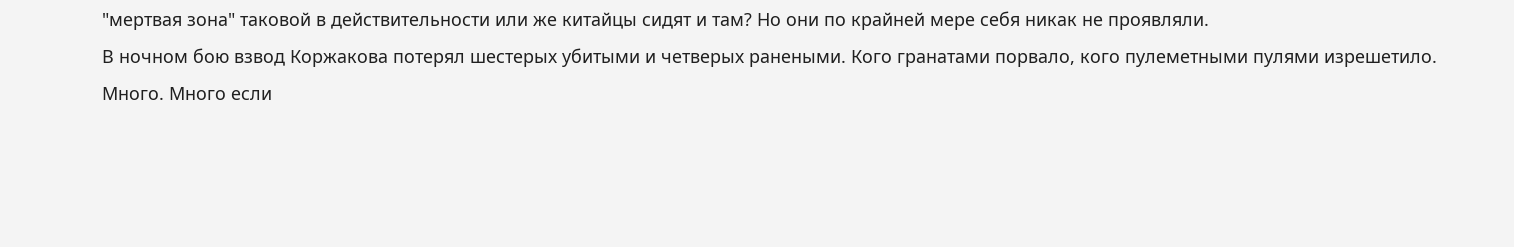"мертвая зона" таковой в действительности или же китайцы сидят и там? Но они по крайней мере себя никак не проявляли.
В ночном бою взвод Коржакова потерял шестерых убитыми и четверых ранеными. Кого гранатами порвало, кого пулеметными пулями изрешетило.
Много. Много если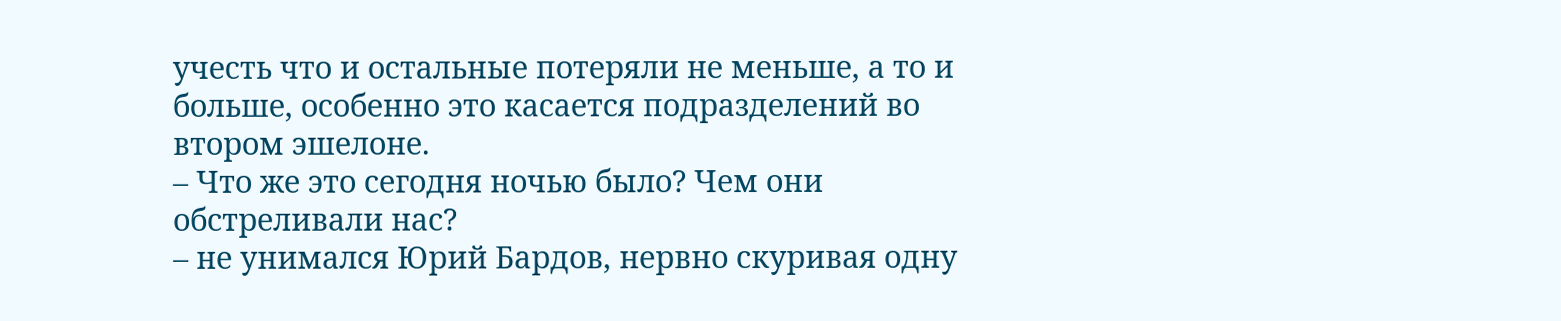учесть что и остальные потеряли не меньше, а то и больше, особенно это касается подразделений во втором эшелоне.
– Что же это сегодня ночью было? Чем они обстреливали нас?
– не унимался Юрий Бардов, нервно скуривая одну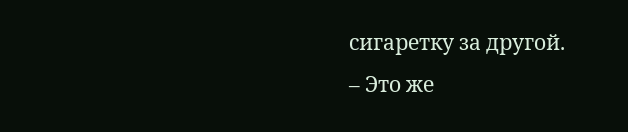сигаретку за другой.
– Это же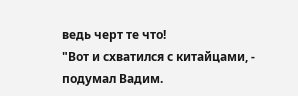ведь черт те что!
"Вот и схватился с китайцами, - подумал Вадим.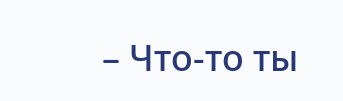– Что-то ты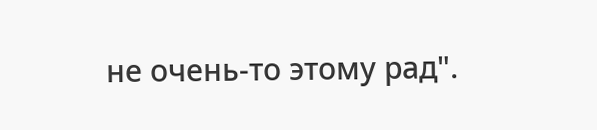не очень-то этому рад".